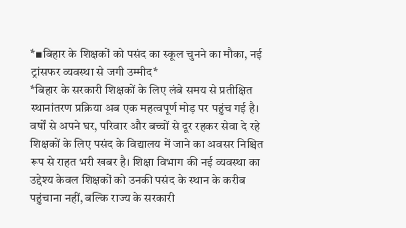*▪बिहार के शिक्षकों को पसंद का स्कूल चुनने का मौका, नई ट्रांसफर व्यवस्था से जगी उम्मीद*
*बिहार के सरकारी शिक्षकों के लिए लंबे समय से प्रतीक्षित स्थानांतरण प्रक्रिया अब एक महत्वपूर्ण मोड़ पर पहुंच गई है। वर्षों से अपने घर, परिवार और बच्चों से दूर रहकर सेवा दे रहे शिक्षकों के लिए पसंद के विद्यालय में जाने का अवसर निश्चित रूप से राहत भरी खबर है। शिक्षा विभाग की नई व्यवस्था का उद्देश्य केवल शिक्षकों को उनकी पसंद के स्थान के करीब पहुंचाना नहीं, बल्कि राज्य के सरकारी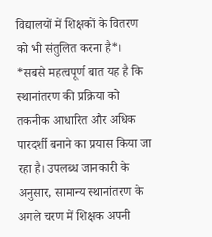विद्यालयों में शिक्षकों के वितरण को भी संतुलित करना है*।
*सबसे महत्वपूर्ण बात यह है कि स्थानांतरण की प्रक्रिया को तकनीक आधारित और अधिक पारदर्शी बनाने का प्रयास किया जा रहा है। उपलब्ध जानकारी के अनुसार, सामान्य स्थानांतरण के अगले चरण में शिक्षक अपनी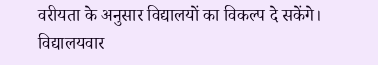वरीयता के अनुसार विद्यालयों का विकल्प दे सकेंगे। विद्यालयवार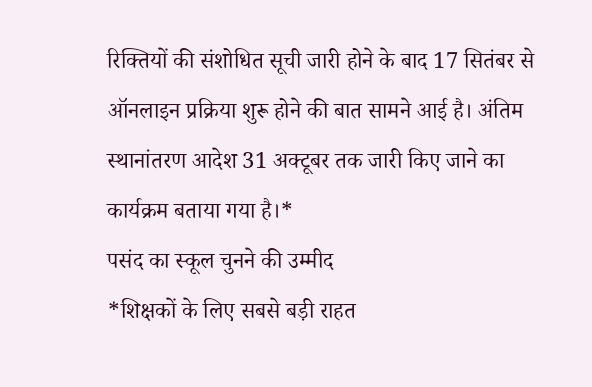रिक्तियों की संशोधित सूची जारी होने के बाद 17 सितंबर से ऑनलाइन प्रक्रिया शुरू होने की बात सामने आई है। अंतिम स्थानांतरण आदेश 31 अक्टूबर तक जारी किए जाने का कार्यक्रम बताया गया है।*
पसंद का स्कूल चुनने की उम्मीद
*शिक्षकों के लिए सबसे बड़ी राहत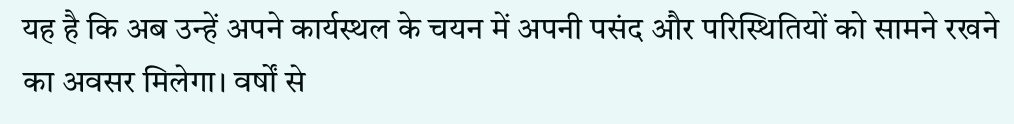यह है कि अब उन्हें अपने कार्यस्थल के चयन में अपनी पसंद और परिस्थितियों को सामने रखने का अवसर मिलेगा। वर्षों से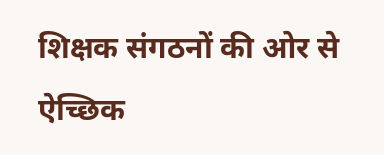शिक्षक संगठनों की ओर से ऐच्छिक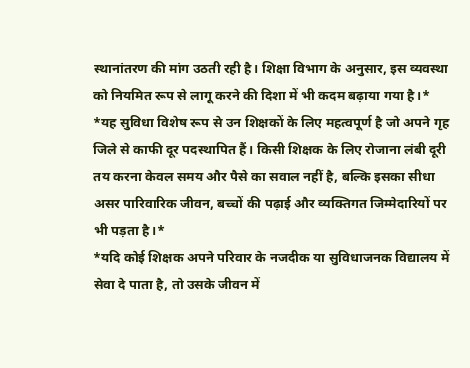स्थानांतरण की मांग उठती रही है। शिक्षा विभाग के अनुसार, इस व्यवस्था को नियमित रूप से लागू करने की दिशा में भी कदम बढ़ाया गया है।*
*यह सुविधा विशेष रूप से उन शिक्षकों के लिए महत्वपूर्ण है जो अपने गृह जिले से काफी दूर पदस्थापित हैं। किसी शिक्षक के लिए रोजाना लंबी दूरी तय करना केवल समय और पैसे का सवाल नहीं है, बल्कि इसका सीधा असर पारिवारिक जीवन, बच्चों की पढ़ाई और व्यक्तिगत जिम्मेदारियों पर भी पड़ता है।*
*यदि कोई शिक्षक अपने परिवार के नजदीक या सुविधाजनक विद्यालय में सेवा दे पाता है, तो उसके जीवन में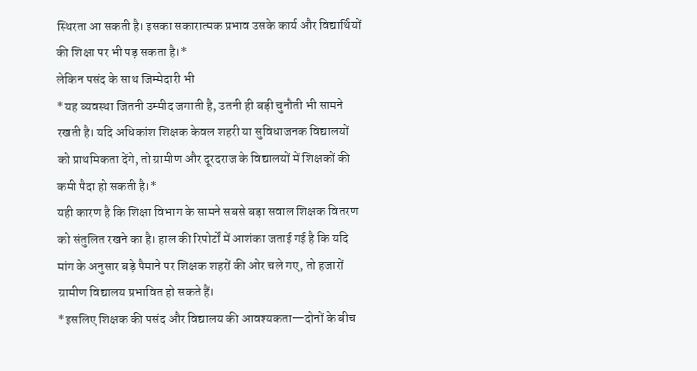स्थिरता आ सकती है। इसका सकारात्मक प्रभाव उसके कार्य और विद्यार्थियों की शिक्षा पर भी पड़ सकता है।*
लेकिन पसंद के साथ जिम्मेदारी भी
*यह व्यवस्था जितनी उम्मीद जगाती है, उतनी ही बड़ी चुनौती भी सामने रखती है। यदि अधिकांश शिक्षक केवल शहरी या सुविधाजनक विद्यालयों को प्राथमिकता देंगे, तो ग्रामीण और दूरदराज के विद्यालयों में शिक्षकों की कमी पैदा हो सकती है।*
यही कारण है कि शिक्षा विभाग के सामने सबसे बड़ा सवाल शिक्षक वितरण को संतुलित रखने का है। हाल की रिपोर्टों में आशंका जताई गई है कि यदि मांग के अनुसार बड़े पैमाने पर शिक्षक शहरों की ओर चले गए, तो हजारों ग्रामीण विद्यालय प्रभावित हो सकते हैं।
*इसलिए शिक्षक की पसंद और विद्यालय की आवश्यकता—दोनों के बीच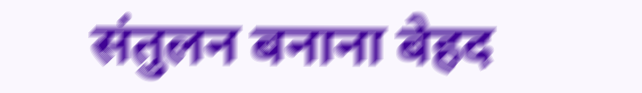संतुलन बनाना बेहद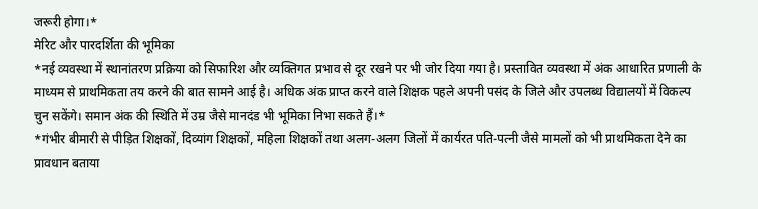जरूरी होगा।*
मेरिट और पारदर्शिता की भूमिका
*नई व्यवस्था में स्थानांतरण प्रक्रिया को सिफारिश और व्यक्तिगत प्रभाव से दूर रखने पर भी जोर दिया गया है। प्रस्तावित व्यवस्था में अंक आधारित प्रणाली के माध्यम से प्राथमिकता तय करने की बात सामने आई है। अधिक अंक प्राप्त करने वाले शिक्षक पहले अपनी पसंद के जिले और उपलब्ध विद्यालयों में विकल्प चुन सकेंगे। समान अंक की स्थिति में उम्र जैसे मानदंड भी भूमिका निभा सकते हैं।*
*गंभीर बीमारी से पीड़ित शिक्षकों, दिव्यांग शिक्षकों, महिला शिक्षकों तथा अलग-अलग जिलों में कार्यरत पति-पत्नी जैसे मामलों को भी प्राथमिकता देने का प्रावधान बताया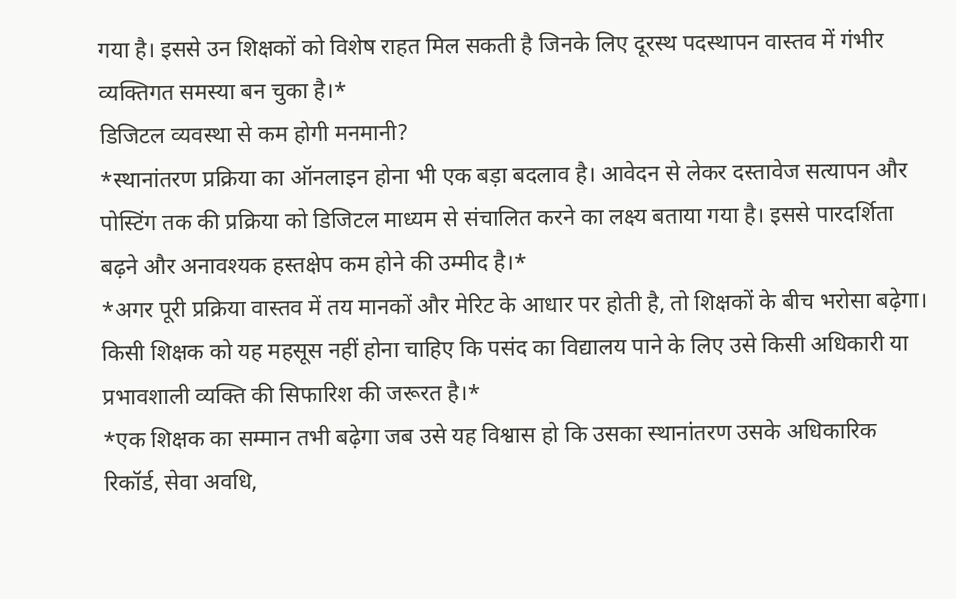गया है। इससे उन शिक्षकों को विशेष राहत मिल सकती है जिनके लिए दूरस्थ पदस्थापन वास्तव में गंभीर व्यक्तिगत समस्या बन चुका है।*
डिजिटल व्यवस्था से कम होगी मनमानी?
*स्थानांतरण प्रक्रिया का ऑनलाइन होना भी एक बड़ा बदलाव है। आवेदन से लेकर दस्तावेज सत्यापन और पोस्टिंग तक की प्रक्रिया को डिजिटल माध्यम से संचालित करने का लक्ष्य बताया गया है। इससे पारदर्शिता बढ़ने और अनावश्यक हस्तक्षेप कम होने की उम्मीद है।*
*अगर पूरी प्रक्रिया वास्तव में तय मानकों और मेरिट के आधार पर होती है, तो शिक्षकों के बीच भरोसा बढ़ेगा। किसी शिक्षक को यह महसूस नहीं होना चाहिए कि पसंद का विद्यालय पाने के लिए उसे किसी अधिकारी या प्रभावशाली व्यक्ति की सिफारिश की जरूरत है।*
*एक शिक्षक का सम्मान तभी बढ़ेगा जब उसे यह विश्वास हो कि उसका स्थानांतरण उसके अधिकारिक रिकॉर्ड, सेवा अवधि,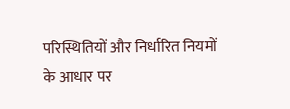परिस्थितियों और निर्धारित नियमों के आधार पर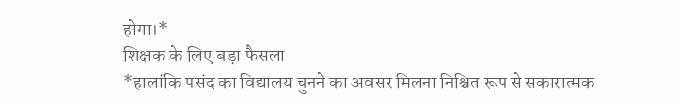होगा।*
शिक्षक के लिए बड़ा फैसला
*हालांकि पसंद का विद्यालय चुनने का अवसर मिलना निश्चित रूप से सकारात्मक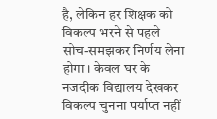है, लेकिन हर शिक्षक को विकल्प भरने से पहले सोच-समझकर निर्णय लेना होगा। केवल घर के नजदीक विद्यालय देखकर विकल्प चुनना पर्याप्त नहीं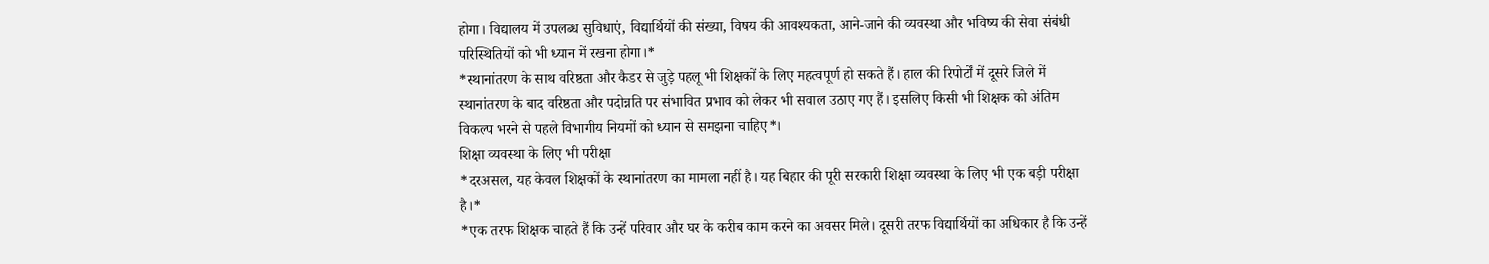होगा। विद्यालय में उपलब्ध सुविधाएं, विद्यार्थियों की संख्या, विषय की आवश्यकता, आने-जाने की व्यवस्था और भविष्य की सेवा संबंधी परिस्थितियों को भी ध्यान में रखना होगा।*
*स्थानांतरण के साथ वरिष्ठता और कैडर से जुड़े पहलू भी शिक्षकों के लिए महत्वपूर्ण हो सकते हैं। हाल की रिपोर्टों में दूसरे जिले में स्थानांतरण के बाद वरिष्ठता और पदोन्नति पर संभावित प्रभाव को लेकर भी सवाल उठाए गए हैं। इसलिए किसी भी शिक्षक को अंतिम विकल्प भरने से पहले विभागीय नियमों को ध्यान से समझना चाहिए*।
शिक्षा व्यवस्था के लिए भी परीक्षा
*दरअसल, यह केवल शिक्षकों के स्थानांतरण का मामला नहीं है। यह बिहार की पूरी सरकारी शिक्षा व्यवस्था के लिए भी एक बड़ी परीक्षा है।*
*एक तरफ शिक्षक चाहते हैं कि उन्हें परिवार और घर के करीब काम करने का अवसर मिले। दूसरी तरफ विद्यार्थियों का अधिकार है कि उन्हें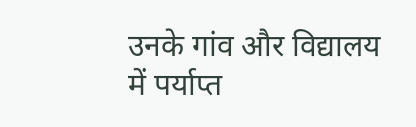उनके गांव और विद्यालय में पर्याप्त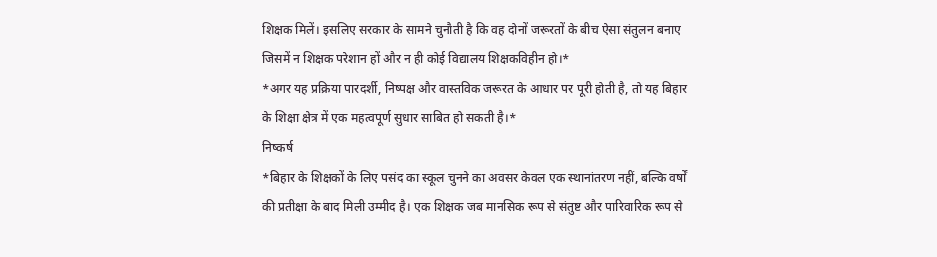शिक्षक मिलें। इसलिए सरकार के सामने चुनौती है कि वह दोनों जरूरतों के बीच ऐसा संतुलन बनाए जिसमें न शिक्षक परेशान हों और न ही कोई विद्यालय शिक्षकविहीन हो।*
*अगर यह प्रक्रिया पारदर्शी, निष्पक्ष और वास्तविक जरूरत के आधार पर पूरी होती है, तो यह बिहार के शिक्षा क्षेत्र में एक महत्वपूर्ण सुधार साबित हो सकती है।*
निष्कर्ष
*बिहार के शिक्षकों के लिए पसंद का स्कूल चुनने का अवसर केवल एक स्थानांतरण नहीं, बल्कि वर्षों की प्रतीक्षा के बाद मिली उम्मीद है। एक शिक्षक जब मानसिक रूप से संतुष्ट और पारिवारिक रूप से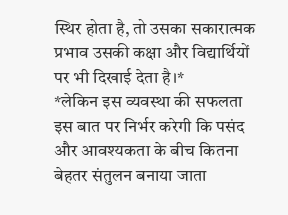स्थिर होता है, तो उसका सकारात्मक प्रभाव उसकी कक्षा और विद्यार्थियों पर भी दिखाई देता है।*
*लेकिन इस व्यवस्था की सफलता इस बात पर निर्भर करेगी कि पसंद और आवश्यकता के बीच कितना बेहतर संतुलन बनाया जाता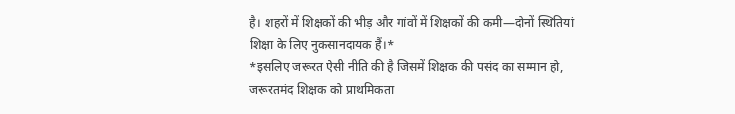है। शहरों में शिक्षकों की भीड़ और गांवों में शिक्षकों की कमी—दोनों स्थितियां शिक्षा के लिए नुकसानदायक हैं।*
*इसलिए जरूरत ऐसी नीति की है जिसमें शिक्षक की पसंद का सम्मान हो, जरूरतमंद शिक्षक को प्राथमिकता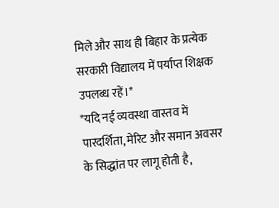मिले और साथ ही बिहार के प्रत्येक सरकारी विद्यालय में पर्याप्त शिक्षक उपलब्ध रहें।*
*यदि नई व्यवस्था वास्तव में पारदर्शिता, मेरिट और समान अवसर के सिद्धांत पर लागू होती है,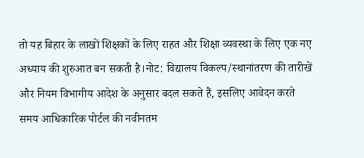तो यह बिहार के लाखों शिक्षकों के लिए राहत और शिक्षा व्यवस्था के लिए एक नए अध्याय की शुरुआत बन सकती है।नोट: विद्यालय विकल्प/स्थानांतरण की तारीखें और नियम विभागीय आदेश के अनुसार बदल सकते हैं, इसलिए आवेदन करते समय आधिकारिक पोर्टल की नवीनतम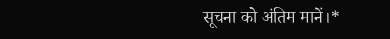सूचना को अंतिम मानें।*